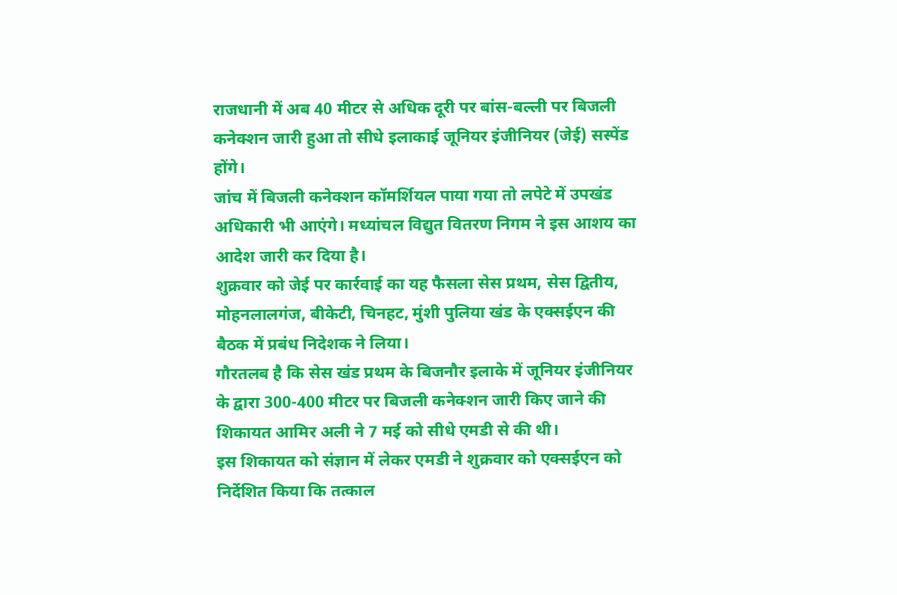राजधानी में अब 40 मीटर से अधिक दूरी पर बांस-बल्ली पर बिजली कनेक्शन जारी हुआ तो सीधे इलाकाई जूनियर इंजीनियर (जेई) सस्पेंड होंगे।
जांच में बिजली कनेक्शन कॉमर्शियल पाया गया तो लपेटे में उपखंड अधिकारी भी आएंगे। मध्यांचल विद्युत वितरण निगम ने इस आशय का आदेश जारी कर दिया है।
शुक्रवार को जेई पर कार्रवाई का यह फैसला सेस प्रथम, सेस द्वितीय, मोहनलालगंज, बीकेटी, चिनहट, मुंशी पुलिया खंड के एक्सईएन की बैठक में प्रबंध निदेशक ने लिया।
गौरतलब है कि सेस खंड प्रथम के बिजनौर इलाके में जूनियर इंजीनियर के द्वारा 300-400 मीटर पर बिजली कनेक्शन जारी किए जाने की शिकायत आमिर अली ने 7 मई को सीधे एमडी से की थी।
इस शिकायत को संज्ञान में लेकर एमडी ने शुक्रवार को एक्सईएन को निर्देशित किया कि तत्काल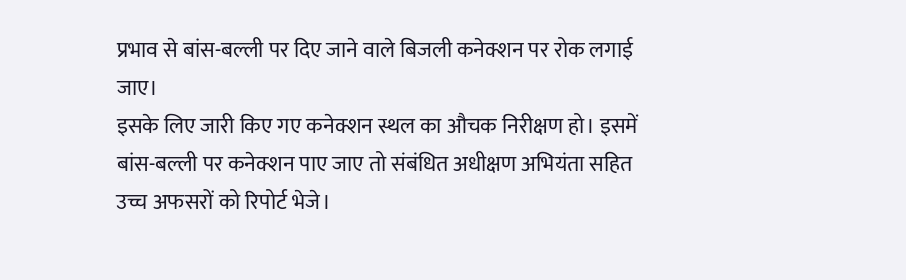प्रभाव से बांस-बल्ली पर दिए जाने वाले बिजली कनेक्शन पर रोक लगाई जाए।
इसके लिए जारी किए गए कनेक्शन स्थल का औचक निरीक्षण हो। इसमें बांस-बल्ली पर कनेक्शन पाए जाए तो संबंधित अधीक्षण अभियंता सहित उच्च अफसरों को रिपोर्ट भेजे।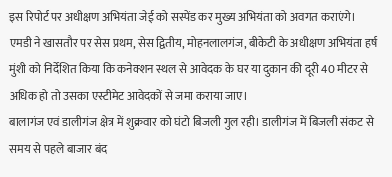इस रिपोर्ट पर अधीक्षण अभियंता जेई को सस्पेंड कर मुख्य अभियंता को अवगत कराएंगे।
एमडी ने खासतौर पर सेस प्रथम, सेस द्वितीय, मोहनलालगंज, बीकेटी के अधीक्षण अभियंता हर्ष मुंशी को निर्देशित किया कि कनेक्शन स्थल से आवेदक के घर या दुकान की दूरी 40 मीटर से अधिक हो तो उसका एस्टीमेट आवेदकों से जमा कराया जाए।
बालागंज एवं डालीगंज क्षेत्र में शुक्रवार को घंटो बिजली गुल रही। डालीगंज में बिजली संकट से समय से पहले बाजार बंद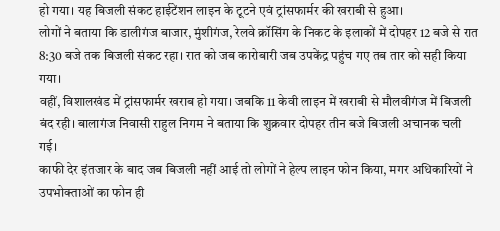हो गया। यह बिजली संकट हाईटेंशन लाइन के टूटने एवं ट्रांसफार्मर की खराबी से हुआ।
लोगों ने बताया कि डालीगंज बाजार, मुंशीगंज, रेलवे क्रॉसिंग के निकट के इलाकों में दोपहर 12 बजे से रात 8:30 बजे तक बिजली संकट रहा। रात को जब कारोबारी जब उपकेंद्र पहुंच गए तब तार को सही किया गया।
वहीं, विशालखंड में ट्रांसफार्मर खराब हो गया। जबकि 11 केवी लाइन में खराबी से मौलवीगंज में बिजली बंद रही। बालागंज निवासी राहुल निगम ने बताया कि शुक्रवार दोपहर तीन बजे बिजली अचानक चली गई।
काफी देर इंतजार के बाद जब बिजली नहीं आई तो लोगों ने हेल्प लाइन फोन किया, मगर अधिकारियों ने उपभोक्ताओं का फोन ही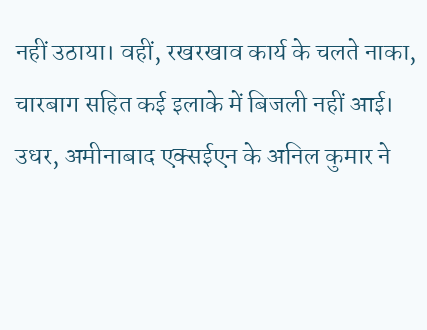नहीं उठाया। वहीं, रखरखाव कार्य के चलते नाका, चारबाग सहित कई इलाके में बिजली नहीं आई।
उधर, अमीनाबाद एक्सईएन के अनिल कुमार ने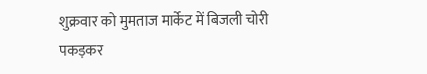शुक्रवार को मुमताज मार्केट में बिजली चोरी पकड़कर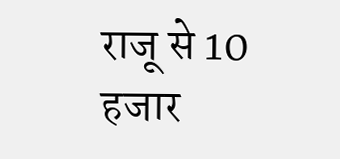राजू से 10 हजार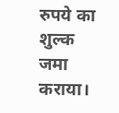रुपये का शुल्क जमा कराया।